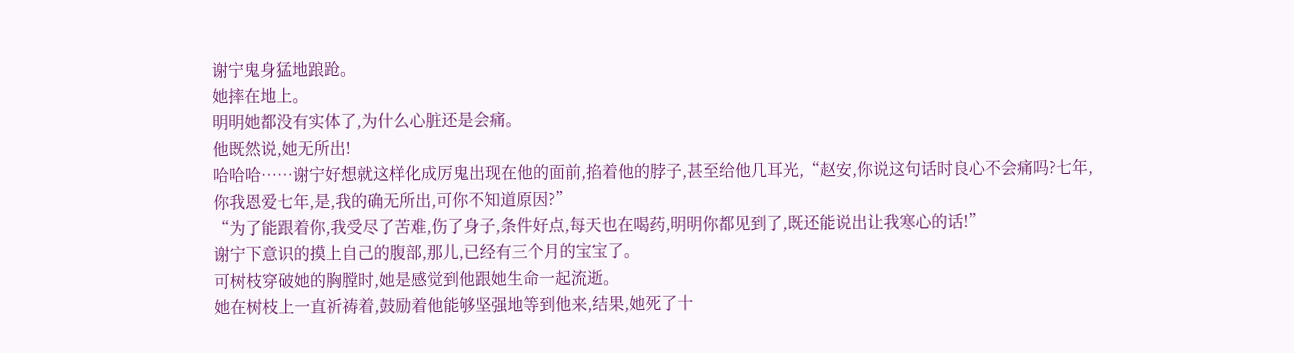谢宁鬼身猛地踉跄。
她摔在地上。
明明她都没有实体了,为什么心脏还是会痛。
他既然说,她无所出!
哈哈哈……谢宁好想就这样化成厉鬼出现在他的面前,掐着他的脖子,甚至给他几耳光,“赵安,你说这句话时良心不会痛吗?七年,你我恩爱七年,是,我的确无所出,可你不知道原因?”
“为了能跟着你,我受尽了苦难,伤了身子,条件好点,每天也在喝药,明明你都见到了,既还能说出让我寒心的话!”
谢宁下意识的摸上自己的腹部,那儿,已经有三个月的宝宝了。
可树枝穿破她的胸膛时,她是感觉到他跟她生命一起流逝。
她在树枝上一直祈祷着,鼓励着他能够坚强地等到他来,结果,她死了十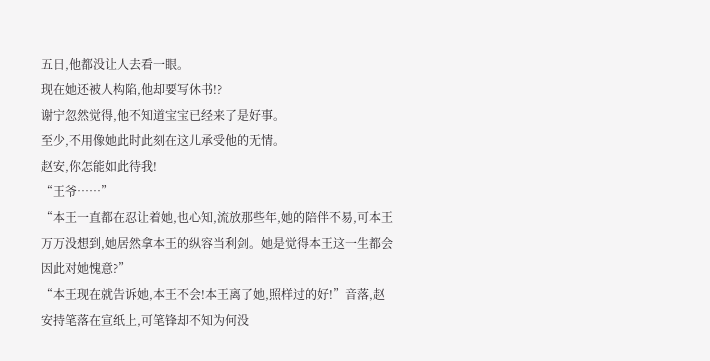五日,他都没让人去看一眼。
现在她还被人构陷,他却要写休书!?
谢宁忽然觉得,他不知道宝宝已经来了是好事。
至少,不用像她此时此刻在这儿承受他的无情。
赵安,你怎能如此待我!
“王爷……”
“本王一直都在忍让着她,也心知,流放那些年,她的陪伴不易,可本王万万没想到,她居然拿本王的纵容当利剑。她是觉得本王这一生都会因此对她愧意?”
“本王现在就告诉她,本王不会!本王离了她,照样过的好!”音落,赵安持笔落在宣纸上,可笔锋却不知为何没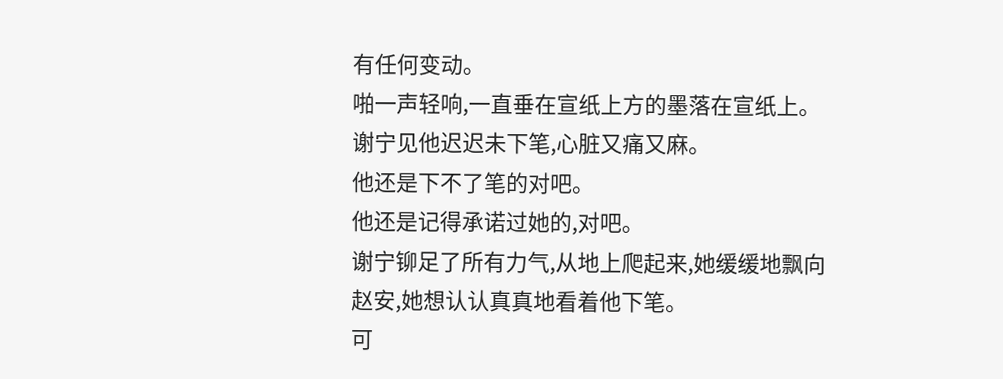有任何变动。
啪一声轻响,一直垂在宣纸上方的墨落在宣纸上。
谢宁见他迟迟未下笔,心脏又痛又麻。
他还是下不了笔的对吧。
他还是记得承诺过她的,对吧。
谢宁铆足了所有力气,从地上爬起来,她缓缓地飘向赵安,她想认认真真地看着他下笔。
可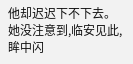他却迟迟下不下去。
她没注意到,临安见此,眸中闪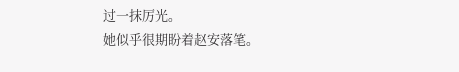过一抹厉光。
她似乎很期盼着赵安落笔。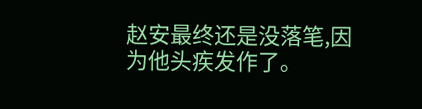赵安最终还是没落笔,因为他头疾发作了。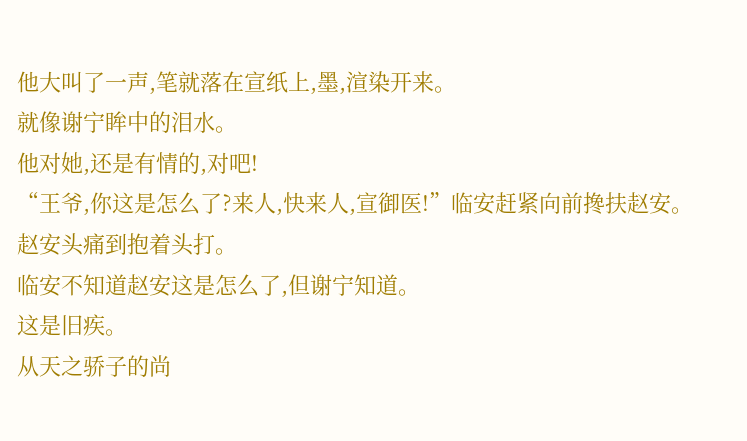他大叫了一声,笔就落在宣纸上,墨,渲染开来。
就像谢宁眸中的泪水。
他对她,还是有情的,对吧!
“王爷,你这是怎么了?来人,快来人,宣御医!”临安赶紧向前搀扶赵安。
赵安头痛到抱着头打。
临安不知道赵安这是怎么了,但谢宁知道。
这是旧疾。
从天之骄子的尚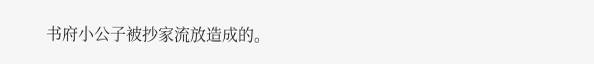书府小公子被抄家流放造成的。